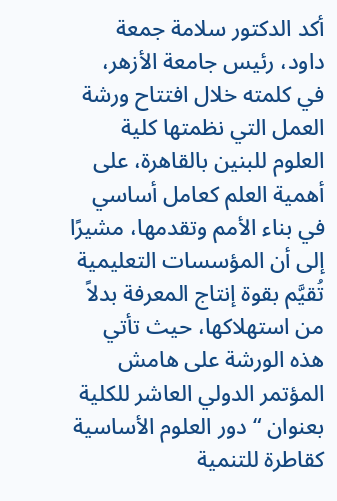أكد الدكتور سلامة جمعة داود، رئيس جامعة الأزهر، في كلمته خلال افتتاح ورشة العمل التي نظمتها كلية العلوم للبنين بالقاهرة، على أهمية العلم كعامل أساسي في بناء الأمم وتقدمها، مشيرًا إلى أن المؤسسات التعليمية تُقيَّم بقوة إنتاج المعرفة بدلاً من استهلاكها، حيث تأتي هذه الورشة على هامش المؤتمر الدولي العاشر للكلية بعنوان “دور العلوم الأساسية كقاطرة للتنمية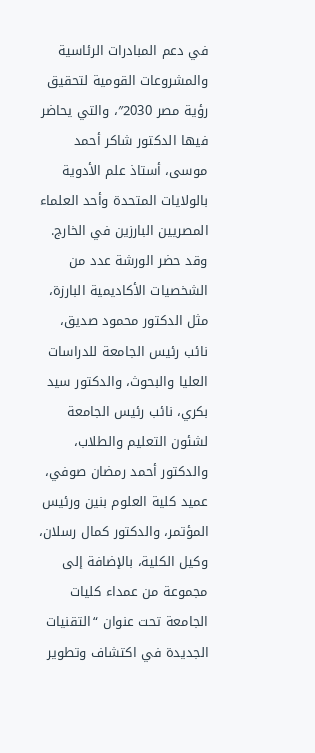في دعم المبادرات الرئاسية والمشروعات القومية لتحقيق رؤية مصر 2030″، والتي يحاضر فيها الدكتور شاكر أحمد موسى، أستاذ علم الأدوية بالولايات المتحدة وأحد العلماء المصريين البارزين في الخارج.
وقد حضر الورشة عدد من الشخصيات الأكاديمية البارزة، مثل الدكتور محمود صديق، نائب رئيس الجامعة للدراسات العليا والبحوث، والدكتور سيد بكري، نائب رئيس الجامعة لشئون التعليم والطلاب، والدكتور أحمد رمضان صوفي، عميد كلية العلوم بنين ورئيس المؤتمر، والدكتور كمال رسلان، وكيل الكلية، بالإضافة إلى مجموعة من عمداء كليات الجامعة تحت عنوان “التقنيات الجديدة في اكتشاف وتطوير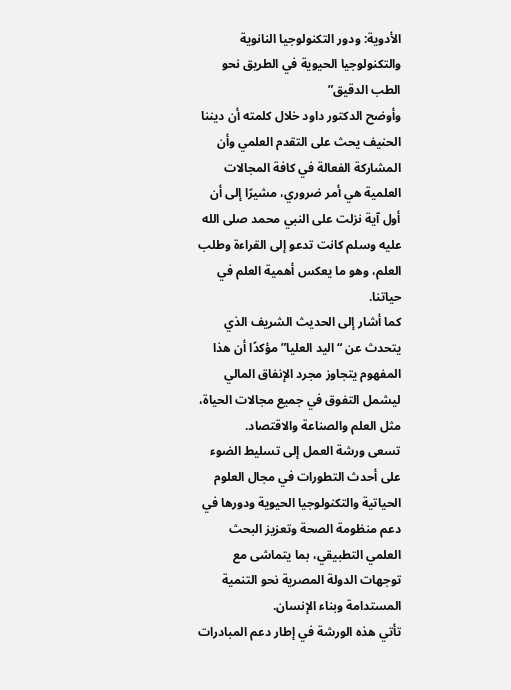الأدوية: ودور التكنولوجيا النانوية والتكنولوجيا الحيوية في الطريق نحو الطب الدقيق”
وأوضح الدكتور داود خلال كلمته أن ديننا الحنيف يحث على التقدم العلمي وأن المشاركة الفعالة في كافة المجالات العلمية هي أمر ضروري، مشيرًا إلى أن أول آية نزلت على النبي محمد صلى الله عليه وسلم كانت تدعو إلى القراءة وطلب العلم، وهو ما يعكس أهمية العلم في حياتنا.
كما أشار إلى الحديث الشريف الذي يتحدث عن “اليد العليا” مؤكدًا أن هذا المفهوم يتجاوز مجرد الإنفاق المالي ليشمل التفوق في جميع مجالات الحياة، مثل العلم والصناعة والاقتصاد.
تسعى ورشة العمل إلى تسليط الضوء على أحدث التطورات في مجال العلوم الحياتية والتكنولوجيا الحيوية ودورها في دعم منظومة الصحة وتعزيز البحث العلمي التطبيقي، بما يتماشى مع توجهات الدولة المصرية نحو التنمية المستدامة وبناء الإنسان.
تأتي هذه الورشة في إطار دعم المبادرات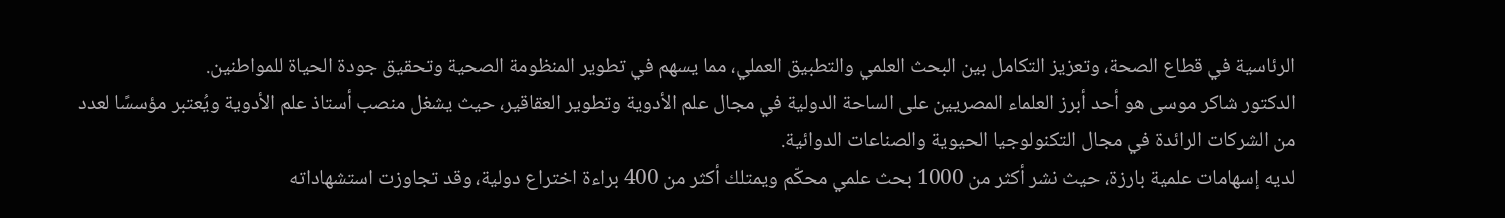الرئاسية في قطاع الصحة، وتعزيز التكامل بين البحث العلمي والتطبيق العملي، مما يسهم في تطوير المنظومة الصحية وتحقيق جودة الحياة للمواطنين.
الدكتور شاكر موسى هو أحد أبرز العلماء المصريين على الساحة الدولية في مجال علم الأدوية وتطوير العقاقير، حيث يشغل منصب أستاذ علم الأدوية ويُعتبر مؤسسًا لعدد من الشركات الرائدة في مجال التكنولوجيا الحيوية والصناعات الدوائية.
لديه إسهامات علمية بارزة، حيث نشر أكثر من 1000 بحث علمي محكّم ويمتلك أكثر من 400 براءة اختراع دولية، وقد تجاوزت استشهاداته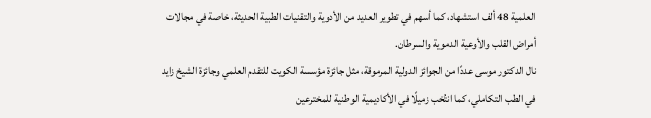العلمية 48 ألف استشهاد، كما أسهم في تطوير العديد من الأدوية والتقنيات الطبية الحديثة، خاصة في مجالات أمراض القلب والأوعية الدموية والسرطان.
نال الدكتور موسى عددًا من الجوائز الدولية المرموقة، مثل جائزة مؤسسة الكويت للتقدم العلمي وجائزة الشيخ زايد في الطب التكاملي، كما انتُخب زميلًا في الأكاديمية الوطنية للمخترعين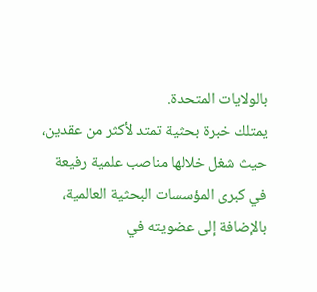بالولايات المتحدة.
يمتلك خبرة بحثية تمتد لأكثر من عقدين، حيث شغل خلالها مناصب علمية رفيعة في كبرى المؤسسات البحثية العالمية، بالإضافة إلى عضويته في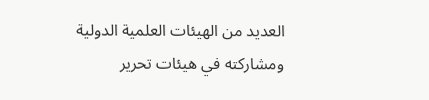العديد من الهيئات العلمية الدولية ومشاركته في هيئات تحرير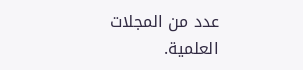عدد من المجلات العلمية.